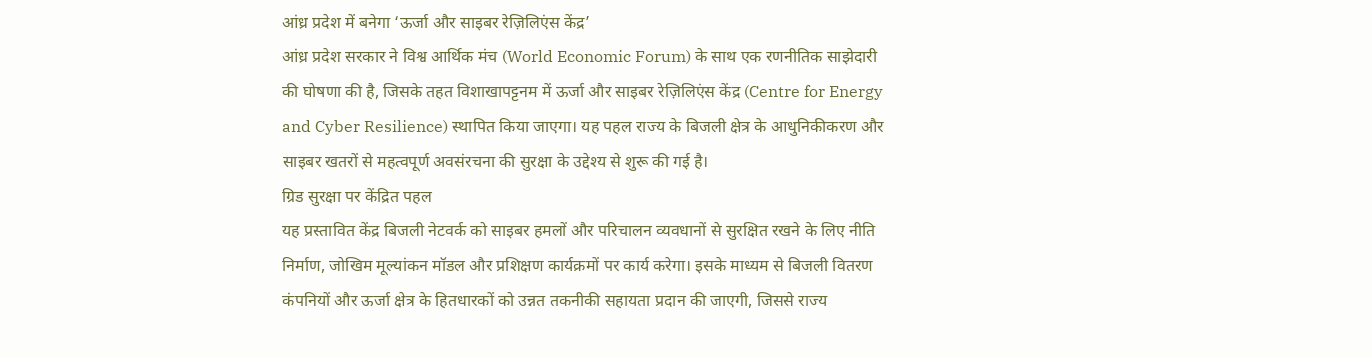आंध्र प्रदेश में बनेगा ‘ऊर्जा और साइबर रेज़िलिएंस केंद्र’
आंध्र प्रदेश सरकार ने विश्व आर्थिक मंच (World Economic Forum) के साथ एक रणनीतिक साझेदारी की घोषणा की है, जिसके तहत विशाखापट्टनम में ऊर्जा और साइबर रेज़िलिएंस केंद्र (Centre for Energy and Cyber Resilience) स्थापित किया जाएगा। यह पहल राज्य के बिजली क्षेत्र के आधुनिकीकरण और साइबर खतरों से महत्वपूर्ण अवसंरचना की सुरक्षा के उद्देश्य से शुरू की गई है।
ग्रिड सुरक्षा पर केंद्रित पहल
यह प्रस्तावित केंद्र बिजली नेटवर्क को साइबर हमलों और परिचालन व्यवधानों से सुरक्षित रखने के लिए नीति निर्माण, जोखिम मूल्यांकन मॉडल और प्रशिक्षण कार्यक्रमों पर कार्य करेगा। इसके माध्यम से बिजली वितरण कंपनियों और ऊर्जा क्षेत्र के हितधारकों को उन्नत तकनीकी सहायता प्रदान की जाएगी, जिससे राज्य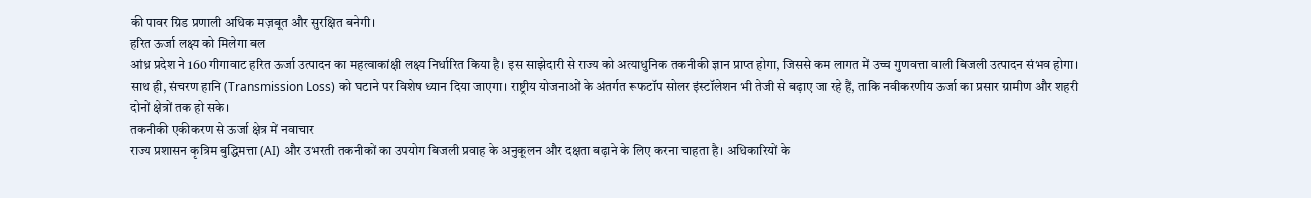की पावर ग्रिड प्रणाली अधिक मज़बूत और सुरक्षित बनेगी।
हरित ऊर्जा लक्ष्य को मिलेगा बल
आंध्र प्रदेश ने 160 गीगावाट हरित ऊर्जा उत्पादन का महत्वाकांक्षी लक्ष्य निर्धारित किया है। इस साझेदारी से राज्य को अत्याधुनिक तकनीकी ज्ञान प्राप्त होगा, जिससे कम लागत में उच्च गुणवत्ता वाली बिजली उत्पादन संभव होगा। साथ ही, संचरण हानि (Transmission Loss) को घटाने पर विशेष ध्यान दिया जाएगा। राष्ट्रीय योजनाओं के अंतर्गत रूफटॉप सोलर इंस्टॉलेशन भी तेजी से बढ़ाए जा रहे हैं, ताकि नवीकरणीय ऊर्जा का प्रसार ग्रामीण और शहरी दोनों क्षेत्रों तक हो सके।
तकनीकी एकीकरण से ऊर्जा क्षेत्र में नवाचार
राज्य प्रशासन कृत्रिम बुद्धिमत्ता (AI) और उभरती तकनीकों का उपयोग बिजली प्रवाह के अनुकूलन और दक्षता बढ़ाने के लिए करना चाहता है। अधिकारियों के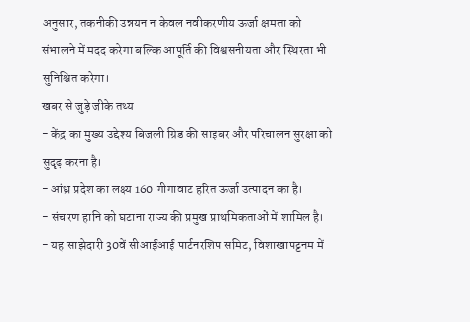अनुसार, तकनीकी उन्नयन न केवल नवीकरणीय ऊर्जा क्षमता को संभालने में मदद करेगा बल्कि आपूर्ति की विश्वसनीयता और स्थिरता भी सुनिश्चित करेगा।
खबर से जुड़े जीके तथ्य
- केंद्र का मुख्य उद्देश्य बिजली ग्रिड की साइबर और परिचालन सुरक्षा को सुदृढ़ करना है।
- आंध्र प्रदेश का लक्ष्य 160 गीगावाट हरित ऊर्जा उत्पादन का है।
- संचरण हानि को घटाना राज्य की प्रमुख प्राथमिकताओं में शामिल है।
- यह साझेदारी 30वें सीआईआई पार्टनरशिप समिट, विशाखापट्टनम में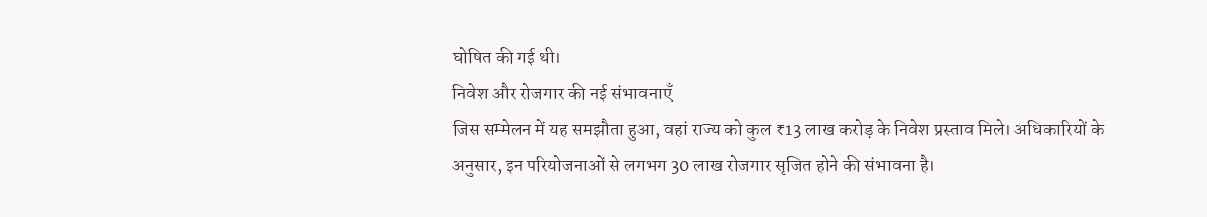घोषित की गई थी।
निवेश और रोजगार की नई संभावनाएँ
जिस सम्मेलन में यह समझौता हुआ, वहां राज्य को कुल ₹13 लाख करोड़ के निवेश प्रस्ताव मिले। अधिकारियों के अनुसार, इन परियोजनाओं से लगभग 30 लाख रोजगार सृजित होने की संभावना है।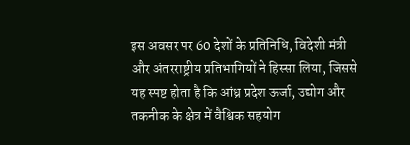इस अवसर पर 60 देशों के प्रतिनिधि, विदेशी मंत्री और अंतरराष्ट्रीय प्रतिभागियों ने हिस्सा लिया, जिससे यह स्पष्ट होता है कि आंध्र प्रदेश ऊर्जा, उद्योग और तकनीक के क्षेत्र में वैश्विक सहयोग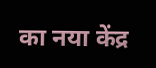का नया केंद्र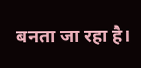बनता जा रहा है।